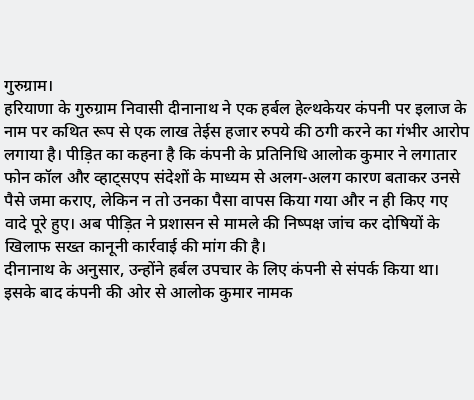गुरुग्राम।
हरियाणा के गुरुग्राम निवासी दीनानाथ ने एक हर्बल हेल्थकेयर कंपनी पर इलाज के नाम पर कथित रूप से एक लाख तेईस हजार रुपये की ठगी करने का गंभीर आरोप लगाया है। पीड़ित का कहना है कि कंपनी के प्रतिनिधि आलोक कुमार ने लगातार फोन कॉल और व्हाट्सएप संदेशों के माध्यम से अलग-अलग कारण बताकर उनसे पैसे जमा कराए, लेकिन न तो उनका पैसा वापस किया गया और न ही किए गए वादे पूरे हुए। अब पीड़ित ने प्रशासन से मामले की निष्पक्ष जांच कर दोषियों के खिलाफ सख्त कानूनी कार्रवाई की मांग की है।
दीनानाथ के अनुसार, उन्होंने हर्बल उपचार के लिए कंपनी से संपर्क किया था। इसके बाद कंपनी की ओर से आलोक कुमार नामक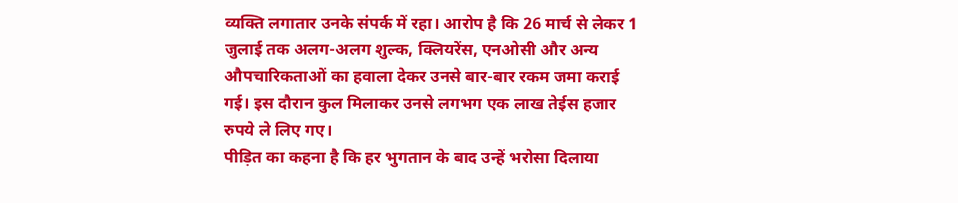व्यक्ति लगातार उनके संपर्क में रहा। आरोप है कि 26 मार्च से लेकर 1 जुलाई तक अलग-अलग शुल्क, क्लियरेंस, एनओसी और अन्य औपचारिकताओं का हवाला देकर उनसे बार-बार रकम जमा कराई गई। इस दौरान कुल मिलाकर उनसे लगभग एक लाख तेईस हजार रुपये ले लिए गए।
पीड़ित का कहना है कि हर भुगतान के बाद उन्हें भरोसा दिलाया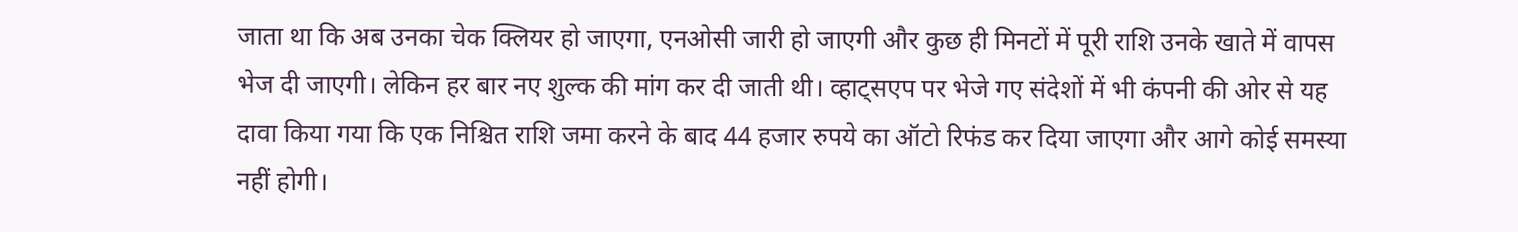जाता था कि अब उनका चेक क्लियर हो जाएगा, एनओसी जारी हो जाएगी और कुछ ही मिनटों में पूरी राशि उनके खाते में वापस भेज दी जाएगी। लेकिन हर बार नए शुल्क की मांग कर दी जाती थी। व्हाट्सएप पर भेजे गए संदेशों में भी कंपनी की ओर से यह दावा किया गया कि एक निश्चित राशि जमा करने के बाद 44 हजार रुपये का ऑटो रिफंड कर दिया जाएगा और आगे कोई समस्या नहीं होगी।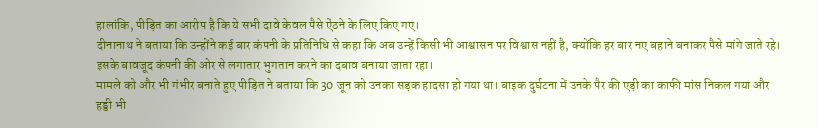हालांकि, पीड़ित का आरोप है कि ये सभी दावे केवल पैसे ऐंठने के लिए किए गए।
दीनानाथ ने बताया कि उन्होंने कई बार कंपनी के प्रतिनिधि से कहा कि अब उन्हें किसी भी आश्वासन पर विश्वास नहीं है, क्योंकि हर बार नए बहाने बनाकर पैसे मांगे जाते रहे। इसके बावजूद कंपनी की ओर से लगातार भुगतान करने का दबाव बनाया जाता रहा।
मामले को और भी गंभीर बनाते हुए पीड़ित ने बताया कि 30 जून को उनका सड़क हादसा हो गया था। बाइक दुर्घटना में उनके पैर की एड़ी का काफी मांस निकल गया और हड्डी भी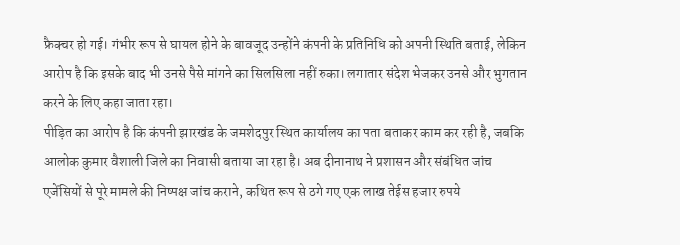फ्रैक्चर हो गई। गंभीर रूप से घायल होने के बावजूद उन्होंने कंपनी के प्रतिनिधि को अपनी स्थिति बताई, लेकिन आरोप है कि इसके बाद भी उनसे पैसे मांगने का सिलसिला नहीं रुका। लगातार संदेश भेजकर उनसे और भुगतान करने के लिए कहा जाता रहा।
पीड़ित का आरोप है कि कंपनी झारखंड के जमशेदपुर स्थित कार्यालय का पता बताकर काम कर रही है, जबकि आलोक कुमार वैशाली जिले का निवासी बताया जा रहा है। अब दीनानाथ ने प्रशासन और संबंधित जांच एजेंसियों से पूरे मामले की निष्पक्ष जांच कराने, कथित रूप से ठगे गए एक लाख तेईस हजार रुपये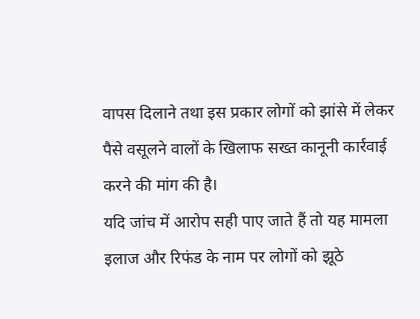वापस दिलाने तथा इस प्रकार लोगों को झांसे में लेकर पैसे वसूलने वालों के खिलाफ सख्त कानूनी कार्रवाई करने की मांग की है।
यदि जांच में आरोप सही पाए जाते हैं तो यह मामला इलाज और रिफंड के नाम पर लोगों को झूठे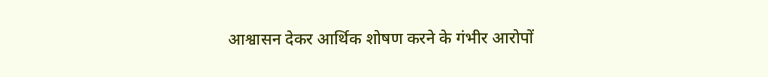आश्वासन देकर आर्थिक शोषण करने के गंभीर आरोपों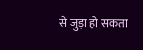से जुड़ा हो सकता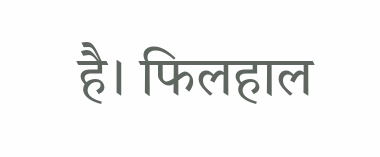है। फिलहाल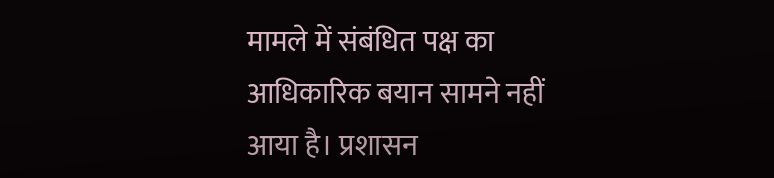मामले में संबंधित पक्ष का आधिकारिक बयान सामने नहीं आया है। प्रशासन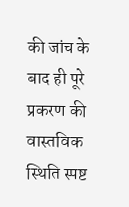की जांच के बाद ही पूरे प्रकरण की वास्तविक स्थिति स्पष्ट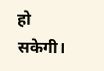हो सकेगी।